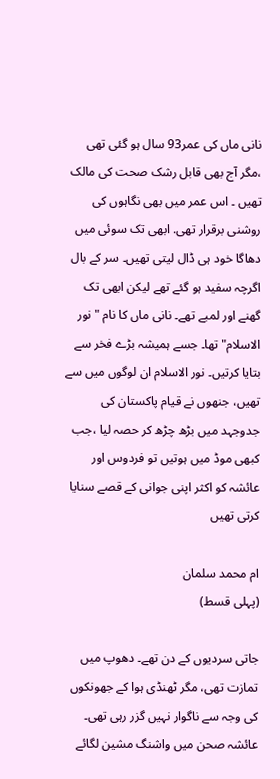نانی ماں کی عمر93 سال ہو گئی تھی ،مگر آج بھی قابل رشک صحت کی مالک تھیں ۔ اس عمر میں بھی نگاہوں کی روشنی برقرار تھی. ابھی تک سوئی میں دھاگا خود ہی ڈال لیتی تھیں۔ سر کے بال اگرچہ سفید ہو گئے تھے لیکن ابھی تک گھنے اور لمبے تھے۔ نانی ماں کا نام "نور الاسلام" تھا۔ جسے ہمیشہ بڑے فخر سے بتایا کرتیں۔ نور الاسلام ان لوگوں میں سے تھیں، جنھوں نے قیام پاکستان کی جدوجہد میں بڑھ چڑھ کر حصہ لیا ،جب کبھی موڈ میں ہوتیں تو فردوس اور عائشہ کو اکثر اپنی جوانی کے قصے سنایا کرتی تھیں

ام محمد سلمان
(پہلی قسط)

جاتی سردیوں کے دن تھے۔ دھوپ میں تمازت تھی، مگر ٹھنڈی ہوا کے جھونکوں کی وجہ سے ناگوار نہیں گزر رہی تھی۔ عائشہ صحن میں واشنگ مشین لگائے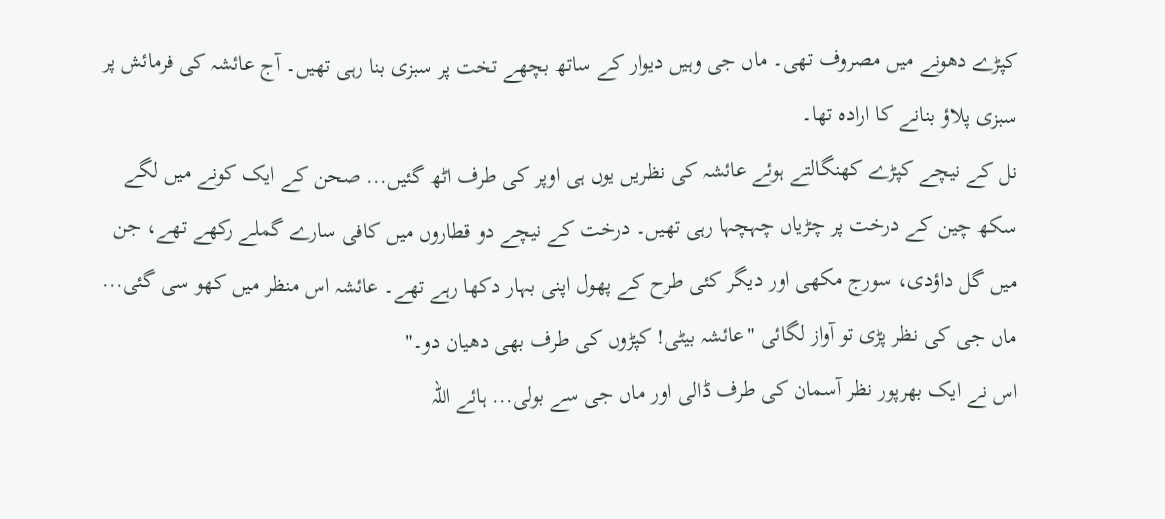کپڑے دھونے میں مصروف تھی۔ ماں جی وہیں دیوار کے ساتھ بچھے تخت پر سبزی بنا رہی تھیں۔ آج عائشہ کی فرمائش پر سبزی پلاؤ بنانے کا ارادہ تھا۔
نل کے نیچے کپڑے کھنگالتے ہوئے عائشہ کی نظریں یوں ہی اوپر کی طرف اٹھ گئیں... صحن کے ایک کونے میں لگے سکھ چین کے درخت پر چڑیاں چہچہا رہی تھیں۔ درخت کے نیچے دو قطاروں میں کافی سارے گملے رکھے تھے، جن میں گل داؤدی، سورج مکھی اور دیگر کئی طرح کے پھول اپنی بہار دکھا رہے تھے۔ عائشہ اس منظر میں کھو سی گئی... ماں جی کی نظر پڑی تو آواز لگائی "عائشہ بیٹی! کپڑوں کی طرف بھی دھیان دو۔"
اس نے ایک بھرپور نظر آسمان کی طرف ڈالی اور ماں جی سے بولی... ہائے اللہ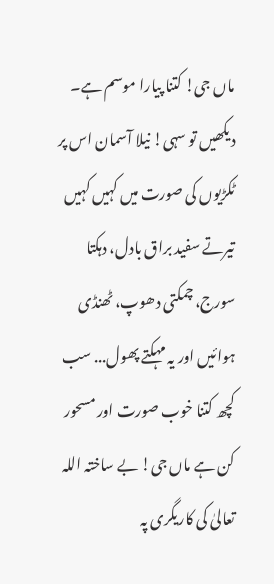ماں جی! کتنا پیارا موسم ہے۔ دیکھیں تو سہی! نیلا آسمان اس پر ٹکڑیوں کی صورت میں کہیں کہیں تیرتے سفید براق بادل، دہکتا سورج، چمکتی دھوپ، ٹھنڈی ہوائیں اور یہ مہکتے پھول... سب کچھ کتنا خوب صورت اور مسحور کن ہے ماں جی! بے ساختہ اللہ تعالیٰ کی کاریگری پہ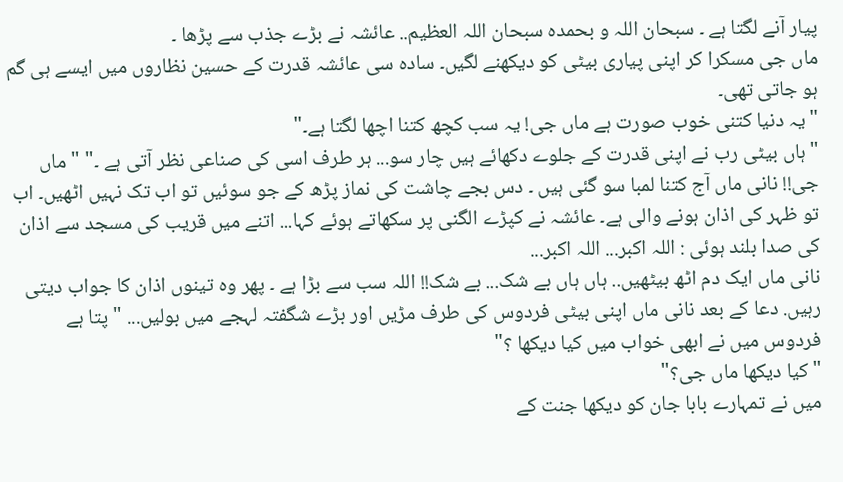پیار آنے لگتا ہے ۔ سبحان اللہ و بحمدہ سبحان اللہ العظیم.. عائشہ نے بڑے جذب سے پڑھا ۔
ماں جی مسکرا کر اپنی پیاری بیٹی کو دیکھنے لگیں۔ سادہ سی عائشہ قدرت کے حسین نظاروں میں ایسے ہی گم ہو جاتی تھی۔
"یہ دنیا کتنی خوب صورت ہے ماں جی! یہ سب کچھ کتنا اچھا لگتا ہے۔"
"ہاں بیٹی رب نے اپنی قدرت کے جلوے دکھائے ہیں چار سو... ہر طرف اسی کی صناعی نظر آتی ہے ۔" "ماں جی!! نانی ماں آج کتنا لمبا سو گئی ہیں ۔ دس بجے چاشت کی نماز پڑھ کے جو سوئیں تو اب تک نہیں اٹھیں۔ اب تو ظہر کی اذان ہونے والی ہے۔ عائشہ نے کپڑے الگنی پر سکھاتے ہوئے کہا... اتنے میں قریب کی مسجد سے اذان کی صدا بلند ہوئی : اللہ اکبر... اللہ اکبر...
نانی ماں ایک دم اٹھ بیٹھیں.. ہاں ہاں بے شک... بے شک!! اللہ سب سے بڑا ہے ۔ پھر وہ تینوں اذان کا جواب دیتی رہیں. دعا کے بعد نانی ماں اپنی بیٹی فردوس کی طرف مڑیں اور بڑے شگفتہ لہجے میں بولیں... "پتا ہے فردوس میں نے ابھی خواب میں کیا دیکھا ؟"
"کیا دیکھا ماں جی؟"
میں نے تمہارے بابا جان کو دیکھا جنت کے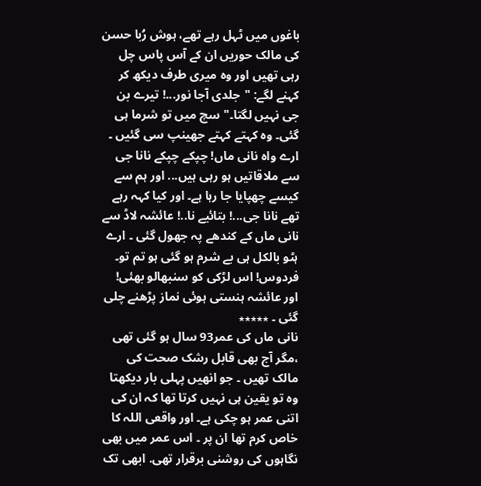باغوں میں ٹہل رہے تھے، ہوش رُبا حسن کی مالک حوریں ان کے آس پاس چل رہی تھیں اور وہ میری طرف دیکھ کر کہنے لگے: "جلدی آجا نور...! تیرے بن جی نہیں لگتا۔" سچ میں تو شرما ہی گئی۔ وہ کہتے کہتے جھینپ سی گئیں ۔ ارے واہ نانی ماں! چپکے چپکے نانا جی سے ملاقاتیں ہو رہی ہیں... اور ہم سے کیسے چھپایا جا رہا ہے۔ اور کیا کہہ رہے تھے نانا جی...! بتائیے نا..! عائشہ لاڈ سے نانی ماں کے کندھے پہ جھول گئی ۔ ارے ہٹو بالکل ہی بے شرم ہو گئی ہو تم تو۔
فردوس! اس لڑکی کو سنبھالو بھئی! اور عائشہ ہنستی ہوئی نماز پڑھنے چلی گئی ۔ ٭٭٭٭٭
نانی ماں کی عمر93 سال ہو گئی تھی ،مگر آج بھی قابل رشک صحت کی مالک تھیں ۔ جو انھیں پہلی بار دیکھتا وہ تو یقین ہی نہیں کرتا تھا کہ ان کی اتنی عمر ہو چکی ہے۔ اور واقعی اللہ کا خاص کرم تھا ان پر ۔ اس عمر میں بھی نگاہوں کی روشنی برقرار تھی. ابھی تک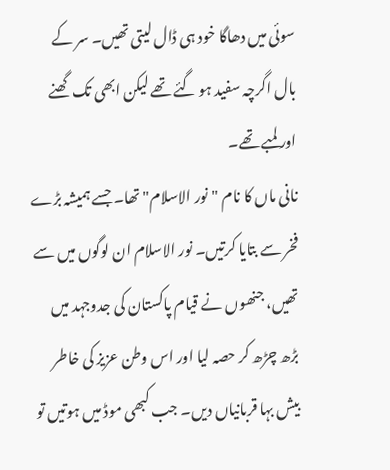سوئی میں دھاگا خود ہی ڈال لیتی تھیں۔ سر کے بال اگرچہ سفید ہو گئے تھے لیکن ابھی تک گھنے اور لمبے تھے۔
نانی ماں کا نام "نور الاسلام" تھا۔ جسے ہمیشہ بڑے فخر سے بتایا کرتیں۔ نور الاسلام ان لوگوں میں سے تھیں، جنھوں نے قیام پاکستان کی جدوجہد میں بڑھ چڑھ کر حصہ لیا اور اس وطن عزیز کی خاطر بیش بہا قربانیاں دیں۔ جب کبھی موڈ میں ہوتیں تو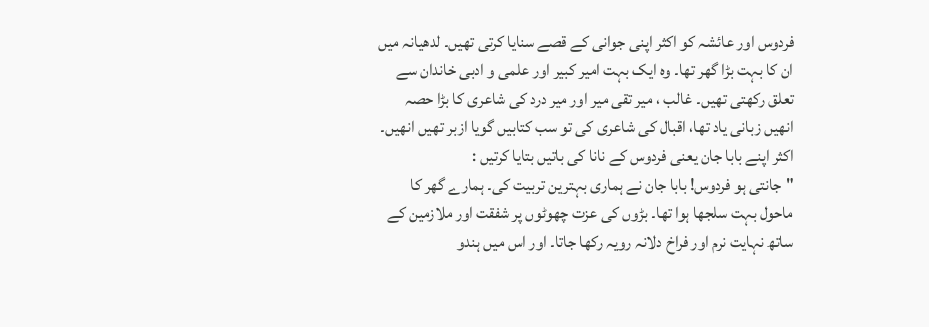فردوس اور عائشہ کو اکثر اپنی جوانی کے قصے سنایا کرتی تھیں۔ لدھیانہ میں ان کا بہت بڑا گھر تھا۔ وہ ایک بہت امیر کبیر اور علمی و ادبی خاندان سے تعلق رکھتی تھیں۔ غالب ، میر تقی میر اور میر درد کی شاعری کا بڑا حصہ انھیں زبانی یاد تھا، اقبال کی شاعری کی تو سب کتابیں گویا ازبر تھیں انھیں۔ اکثر اپنے بابا جان یعنی فردوس کے نانا کی باتیں بتایا کرتیں :
"جانتی ہو فردوس! بابا جان نے ہماری بہترین تربیت کی۔ ہمارے گھر کا ماحول بہت سلجھا ہوا تھا۔ بڑوں کی عزت چھوٹوں پر شفقت اور ملازمین کے ساتھ نہایت نرم اور فراخ دلانہ رویہ رکھا جاتا۔ اور اس میں ہندو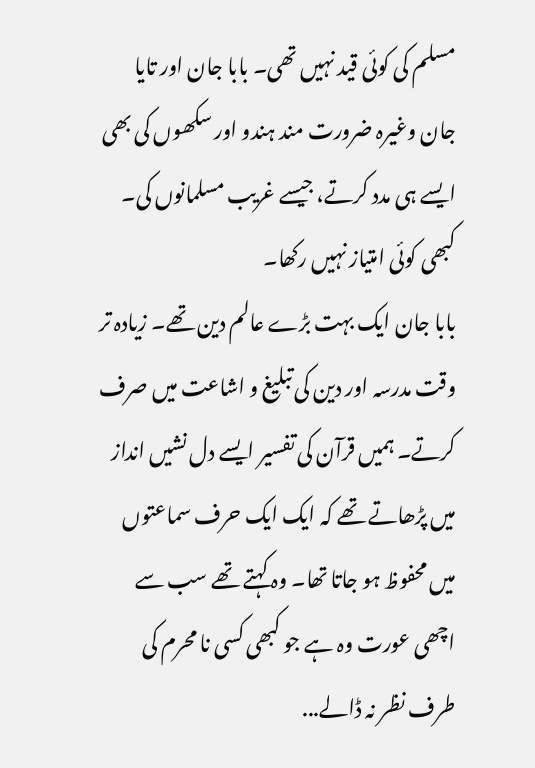مسلم کی کوئی قید نہیں تھی۔ بابا جان اور تایا جان وغیرہ ضرورت مند ہندو اور سکھوں کی بھی ایسے ہی مدد کرتے، جیسے غریب مسلمانوں کی۔ کبھی کوئی امتیاز نہیں رکھا۔
بابا جان ایک بہت بڑے عالم دین تھے۔ زیادہ تر وقت مدرسہ اور دین کی تبلیغ و اشاعت میں صرف کرتے۔ ہمیں قرآن کی تفسیر ایسے دل نشیں انداز میں پڑھاتے تھے کہ ایک ایک حرف سماعتوں میں محفوظ ہو جاتا تھا۔ وہ کہتے تھے سب سے اچھی عورت وہ ہے جو کبھی کسی نا محرم کی طرف نظر نہ ڈالے...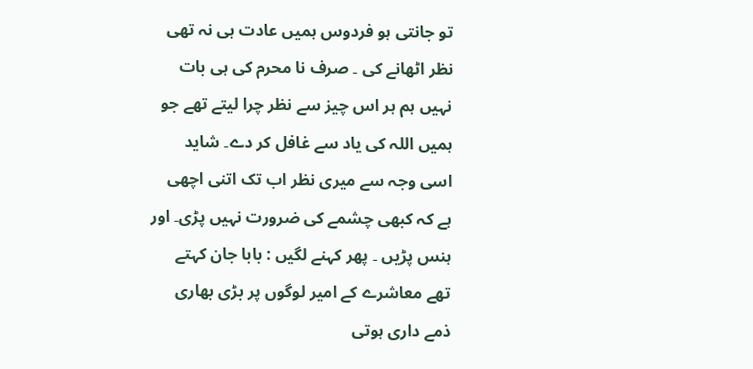تو جانتی ہو فردوس ہمیں عادت ہی نہ تھی نظر اٹھانے کی ۔ صرف نا محرم کی ہی بات نہیں ہم ہر اس چیز سے نظر چرا لیتے تھے جو ہمیں اللہ کی یاد سے غافل کر دے۔ شاید اسی وجہ سے میری نظر اب تک اتنی اچھی ہے کہ کبھی چشمے کی ضرورت نہیں پڑی۔ اور ہنس پڑیں ۔ پھر کہنے لگیں : بابا جان کہتے تھے معاشرے کے امیر لوگوں پر بڑی بھاری ذمے داری ہوتی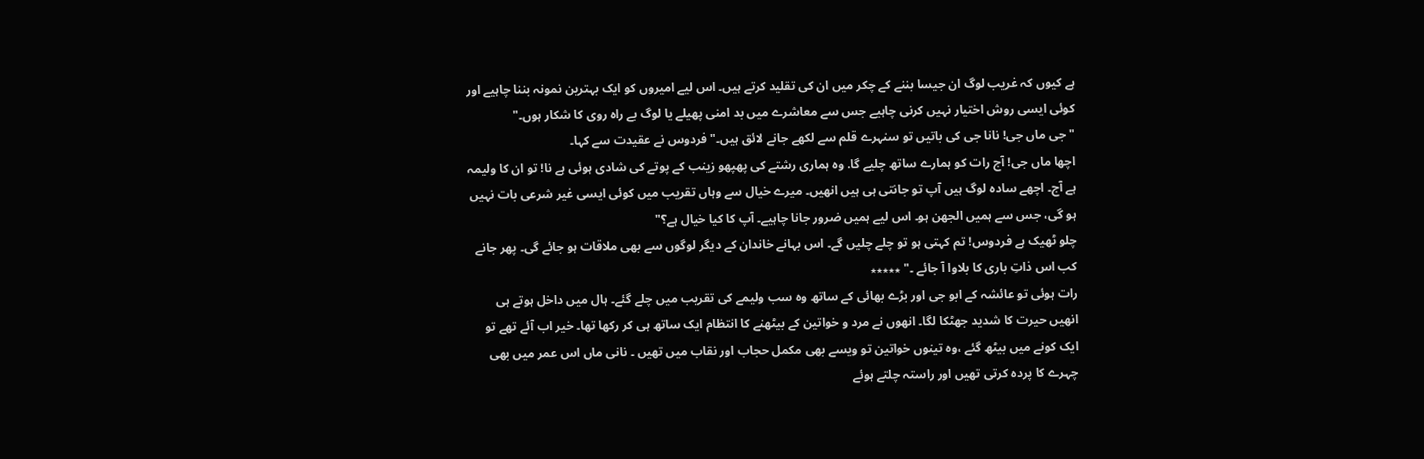ہے کیوں کہ غریب لوگ ان جیسا بننے کے چکر میں ان کی تقلید کرتے ہیں۔ اس لیے امیروں کو ایک بہترین نمونہ بننا چاہیے اور کوئی ایسی روش اختیار نہیں کرنی چاہیے جس سے معاشرے میں بد امنی پھیلے یا لوگ بے راہ روی کا شکار ہوں۔"
" جی ماں جی! نانا جی کی باتیں تو سنہرے قلم سے لکھے جانے لائق ہیں۔" فردوس نے عقیدت سے کہا۔
اچھا ماں جی! آج رات کو ہمارے ساتھ چلیے گا. وہ ہماری رشتے کی پھپھو زینب کے پوتے کی شادی ہوئی ہے نا! تو ان کا ولیمہ ہے آج۔ اچھے سادہ لوگ ہیں آپ تو جانتی ہی ہیں انھیں۔ میرے خیال سے وہاں تقریب میں کوئی ایسی غیر شرعی بات نہیں ہو گی، جس سے ہمیں الجھن ہو۔ اس لیے ہمیں ضرور جانا چاہیے۔ آپ کا کیا خیال ہے؟"
چلو ٹھیک ہے فردوس! تم کہتی ہو تو چلے چلیں گے۔ اس بہانے خاندان کے دیگر لوگوں سے بھی ملاقات ہو جائے گی۔ پھر جانے کب اس ذاتِ باری کا بلاوا آ جائے ۔" ٭٭٭٭٭
رات ہوئی تو عائشہ کے ابو جی اور بڑے بھائی کے ساتھ وہ سب ولیمے کی تقریب میں چلے گئے۔ ہال میں داخل ہوتے ہی انھیں حیرت کا شدید جھٹکا لگا۔ انھوں نے مرد و خواتین کے بیٹھنے کا انتظام ایک ساتھ ہی کر رکھا تھا۔ خیر اب آئے تھے تو ایک کونے میں بیٹھ گئے ،وہ تینوں خواتین تو ویسے بھی مکمل حجاب اور نقاب میں تھیں ۔ نانی ماں اس عمر میں بھی چہرے کا پردہ کرتی تھیں اور راستہ چلتے ہوئے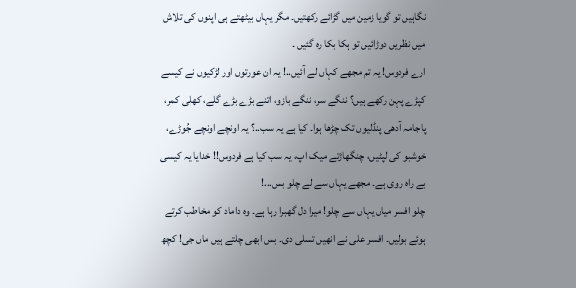نگاہیں تو گویا زمین میں گڑائے رکھتیں۔ مگر یہاں بیٹھتے ہی اپنوں کی تلاش میں نظریں دوڑائیں تو ہکا بکا رہ گئیں ۔
ارے فردوس! یہ تم مجھے کہاں لے آئیں..! یہ ان عورتوں اور لڑکیوں نے کیسے کپڑے پہن رکھے ہیں؟ ننگے سر، ننگے بازو، اتنے بڑے بڑے گلے، کھلی کمر، پاجامہ آدھی پنڈلیوں تک چڑھا ہوا۔ کیا ہے یہ سب..؟ یہ اونچے اونچے جُوڑے، خوشبو کی لپٹیں، چنگھاڑتے میک اپ، یہ سب کیا ہے فردوس!! خدایا یہ کیسی بے راہ روی ہے۔ مجھے یہاں سے لے چلو بس...!
چلو افسر میاں یہاں سے چلو! میرا دل گھبرا رہا ہے۔ وہ داماد کو مخاطب کرتے ہوئے بولیں۔ افسر علی نے انھیں تسلی دی۔ بس ابھی چلتے ہیں ماں جی! کچھ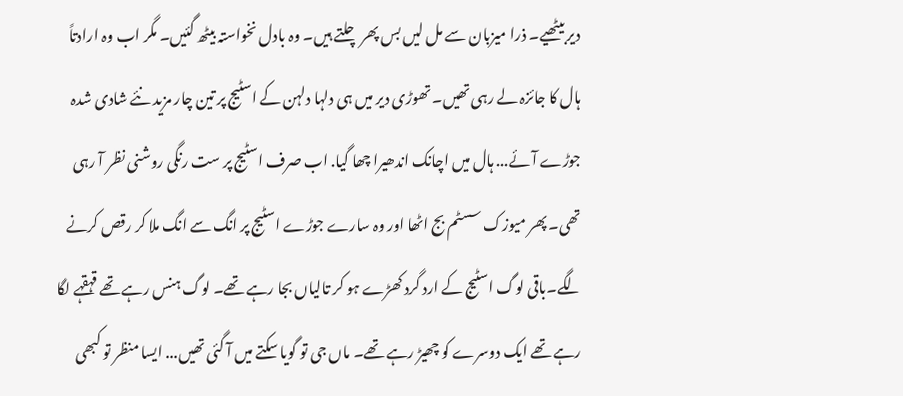دیر بیٹھیے۔ ذرا میزبان سے مل لیں بس پھر چلتے ہیں۔ وہ بادل نخواستہ بیٹھ گئیں۔ مگر اب وہ ارادتاً ہال کا جائزہ لے رہی تھیں۔ تھوڑی دیر میں ہی دلہا دلہن کے اسٹیج پر تین چار مزید نئے شادی شدہ جوڑے آئے... ہال میں اچانک اندھیرا چھا گیا. اب صرف اسٹیج پر ست رنگی روشنی نظر آ رہی تھی۔ پھر میوزک سسٹم بج اٹھا اور وہ سارے جوڑے اسٹیج پر انگ سے انگ ملا کر رقص کرنے لگے۔باقی لوگ اسٹیج کے ارد گرد کھڑے ہو کر تالیاں بجا رہے تھے۔ لوگ ہنس رہے تھے قہقہے لگا رہے تھے ایک دوسرے کو چھیڑ رہے تھے۔ ماں جی تو گویا سکتے میں آ گئی تھیں... ایسا منظر تو کبھی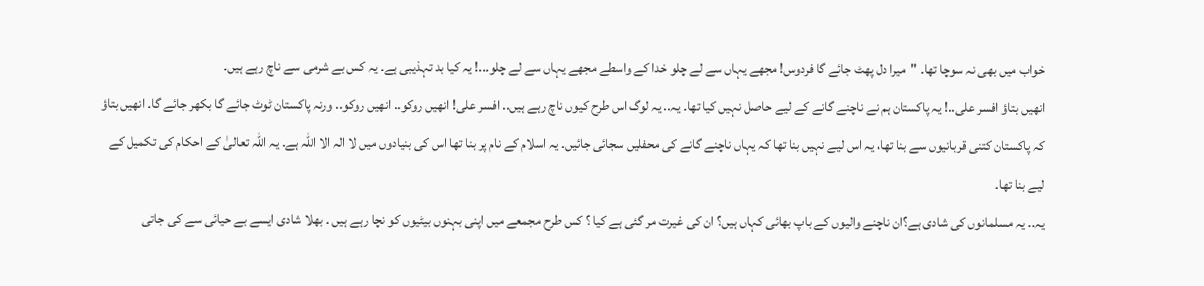خواب میں بھی نہ سوچا تھا۔ "میرا دل پھٹ جائے گا فردوس! مجھے یہاں سے لے چلو خدا کے واسطے مجھے یہاں سے لے چلو...! یہ کیا بد تہذیبی ہے۔ یہ کس بے شرمی سے ناچ رہے ہیں۔
انھیں بتاؤ افسر علی..! یہ پاکستان ہم نے ناچنے گانے کے لیے حاصل نہیں کیا تھا۔ یہ.. یہ لوگ اس طرح کیوں ناچ رہے ہیں.. افسر علی! انھیں روکو.. انھیں روکو.. ورنہ پاکستان ٹوٹ جائے گا بکھر جائے گا۔ انھیں بتاؤ کہ پاکستان کتنی قربانیوں سے بنا تھا، یہ اس لیے نہیں بنا تھا کہ یہاں ناچنے گانے کی محفلیں سجائی جائیں۔ یہ اسلام کے نام پر بنا تھا اس کی بنیادوں میں لا الہ الا اللہ ہے۔ یہ اللہ تعالیٰ کے احکام کی تکمیل کے لیے بنا تھا۔
یہ.. یہ مسلمانوں کی شادی ہے؟ان ناچنے والیوں کے باپ بھائی کہاں ہیں؟ ان کی غیرت مر گئی ہے کیا ؟ کس طرح مجمعے میں اپنی بہنوں بیٹیوں کو نچا رہے ہیں ۔ بھلا شادی ایسے بے حیائی سے کی جاتی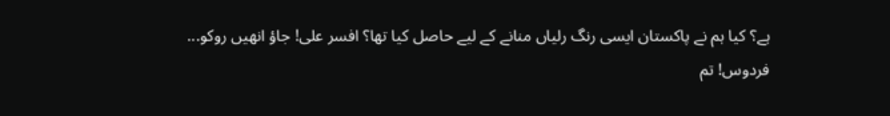ہے؟ کیا ہم نے پاکستان ایسی رنگ رلیاں منانے کے لیے حاصل کیا تھا؟ افسر علی! جاؤ انھیں روکو...
فردوس! تم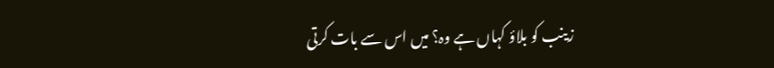زینب کو بلاؤ کہاں ہے وہ؟ میں اس سے بات کرتی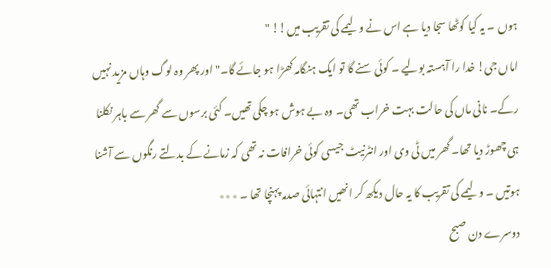ہوں ۔ یہ کیا کوٹھا سجا دیا ہے اس نے ولیمے کی تقریب میں!! "
اماں جی! خدا را آہستہ بولیے ۔ کوئی سنے گا تو ایک ہنگامہ کھڑا ہو جائے گا۔" اور پھر وہ لوگ وہاں مزید نہیں رکے۔ نانی ماں کی حالت بہت خراب تھی۔ وہ بے ہوش ہو چکی تھیں۔ کئی برسوں سے گھر سے باہر نکلنا ہی چھوڑ دیا تھا۔ گھر میں ٹی وی اور انٹرنیٹ جیسی کوئی خرافات نہ تھی کہ زمانے کے بدلتے رنگوں سے آشنا ہوتیں ۔ ولیمے کی تقریب کا یہ حال دیکھ کر انھیں انتہائی صدمہ پہنچا تھا ۔ ٭٭٭
دوسرے دن صبح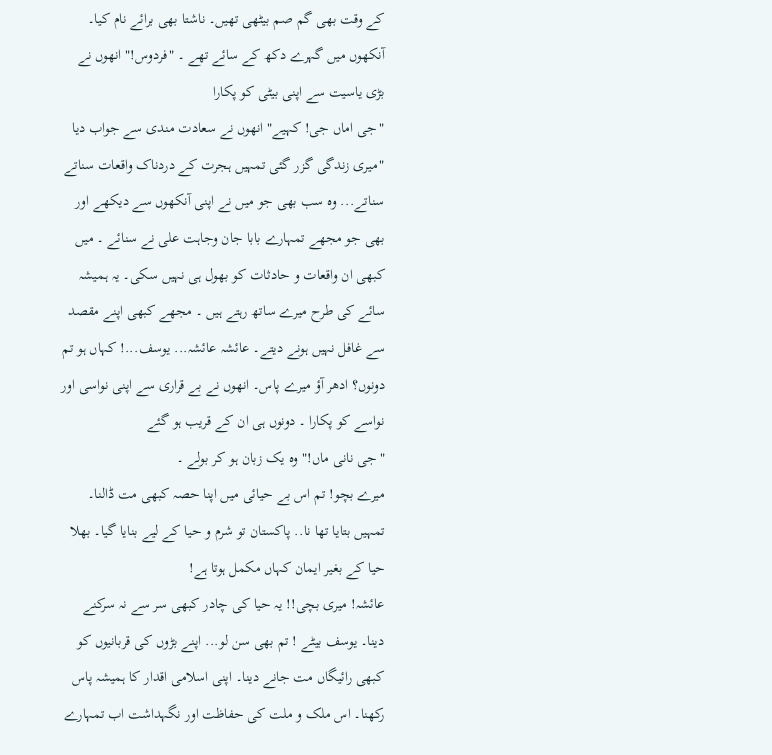کے وقت بھی گم صم بیٹھی تھیں۔ ناشتا بھی برائے نام کیا۔ آنکھوں میں گہرے دکھ کے سائے تھے ۔ "فردوس!" انھوں نے بڑی یاسیت سے اپنی بیٹی کو پکارا
"جی اماں جی! کہیے" انھوں نے سعادت مندی سے جواب دیا
"میری زندگی گزر گئی تمہیں ہجرت کے دردناک واقعات سناتے سناتے... وہ سب بھی جو میں نے اپنی آنکھوں سے دیکھے اور بھی جو مجھے تمہارے بابا جان وجاہت علی نے سنائے ۔ میں کبھی ان واقعات و حادثات کو بھول ہی نہیں سکی۔ یہ ہمیشہ سائے کی طرح میرے ساتھ رہتے ہیں ۔ مجھے کبھی اپنے مقصد سے غافل نہیں ہونے دیتے۔ عائشہ عائشہ... یوسف...! کہاں ہو تم دونوں؟ ادھر آؤ میرے پاس۔ انھوں نے بے قراری سے اپنی نواسی اور نواسے کو پکارا ۔ دونوں ہی ان کے قریب ہو گئے
"جی نانی ماں!" وہ یک زبان ہو کر بولے ۔
میرے بچو! تم اس بے حیائی میں اپنا حصہ کبھی مت ڈالنا۔ تمہیں بتایا تھا نا.. پاکستان تو شرم و حیا کے لیے بنایا گیا۔ بھلا حیا کے بغیر ایمان کہاں مکمل ہوتا ہے!
عائشہ! میری بچی!! یہ حیا کی چادر کبھی سر سے نہ سرکنے دینا۔ یوسف بیٹے ! تم بھی سن لو... اپنے بڑوں کی قربانیوں کو کبھی رائیگاں مت جانے دینا۔ اپنی اسلامی اقدار کا ہمیشہ پاس رکھنا۔ اس ملک و ملت کی حفاظت اور نگہداشت اب تمہارے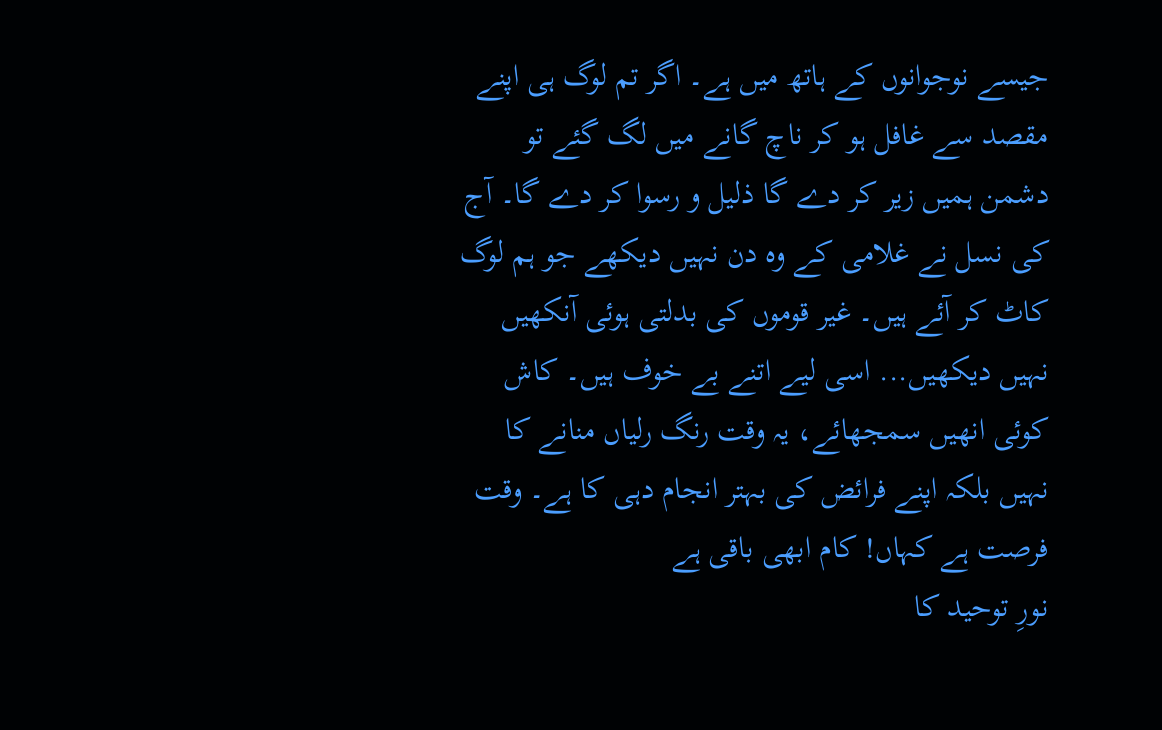جیسے نوجوانوں کے ہاتھ میں ہے۔ اگر تم لوگ ہی اپنے مقصد سے غافل ہو کر ناچ گانے میں لگ گئے تو دشمن ہمیں زیر کر دے گا ذلیل و رسوا کر دے گا۔ آج کی نسل نے غلامی کے وہ دن نہیں دیکھے جو ہم لوگ کاٹ کر آئے ہیں۔ غیر قوموں کی بدلتی ہوئی آنکھیں نہیں دیکھیں... اسی لیے اتنے بے خوف ہیں۔ کاش کوئی انھیں سمجھائے، یہ وقت رنگ رلیاں منانے کا نہیں بلکہ اپنے فرائض کی بہتر انجام دہی کا ہے۔ وقت فرصت ہے کہاں! کام ابھی باقی ہے
نورِ توحید کا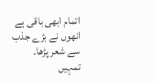اتمام ابھی باقی ہے انھوں نے بڑے جذب سے شعر پڑھا۔ تمہیں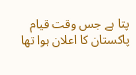پتا ہے جس وقت قیام پاکستان کا اعلان ہوا تھا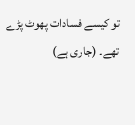تو کیسے فسادات پھوٹ پڑے تھے۔ (جاری ہے)